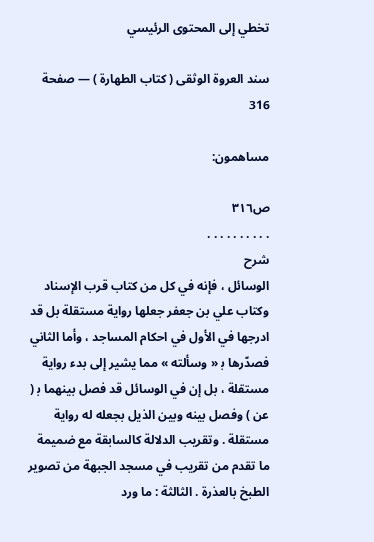تخطي إلى المحتوى الرئيسي

سند العروة الوثقى ( كتاب الطهارة ) — صفحة 316

مساهمون:

ص٣١٦
. . . . . . . . . .
شرح
الوسائل ، فإنه في كل من كتاب قرب الإسناد وكتاب علي بن جعفر جعلها رواية مستقلة بل قد ادرجها في الأول في احكام المساجد ، وأما الثاني فصدّرها ب‍ « وسألته » مما يشير إلى بدء رواية مستقلة ، بل إن في الوسائل قد فصل بينهما ب‍ ( عن ) وفصل بينه وبين الذيل بجعله له رواية مستقلة . وتقريب الدلالة كالسابقة مع ضميمة ما تقدم من تقريب في مسجد الجبهة من تصوير الطبخ بالعذرة . الثالثة : ما ورد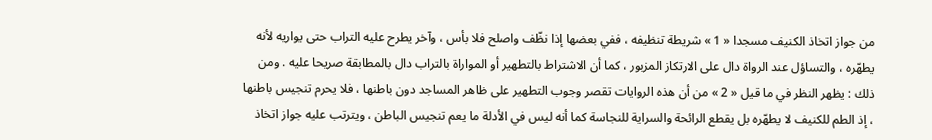من جواز اتخاذ الكنيف مسجدا « 1 » شريطة تنظيفه ، ففي بعضها إذا نظّف واصلح فلا بأس ، وآخر يطرح عليه التراب حتى يواريه لأنه يطهّره ، والتساؤل عند الرواة دال على الارتكاز المزبور ، كما أن الاشتراط بالتطهير أو المواراة بالتراب دال بالمطابقة صريحا عليه . ومن ذلك : يظهر النظر في ما قيل « 2 » من أن هذه الروايات تقصر وجوب التطهير على ظاهر المساجد دون باطنها ، فلا يحرم تنجيس باطنها ، إذ الطم للكنيف لا يطهّره بل يقطع الرائحة والسراية للنجاسة كما أنه ليس في الأدلة ما يعم تنجيس الباطن ، ويترتب عليه جواز اتخاذ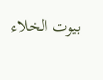بيوت الخلاء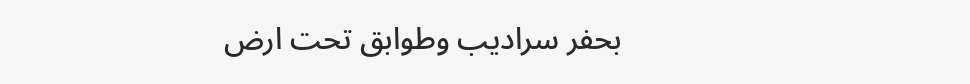بحفر سراديب وطوابق تحت ارض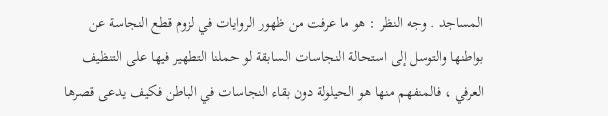المساجد . وجه النظر : هو ما عرفت من ظهور الروايات في لزوم قطع النجاسة عن بواطنها والتوسل إلى استحالة النجاسات السابقة لو حملنا التطهير فيها على التنظيف العرفي ، فالمنفهم منها هو الحيلولة دون بقاء النجاسات في الباطن فكيف يدعى قصرها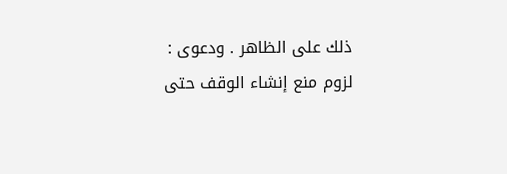ذلك على الظاهر . ودعوى : لزوم منع إنشاء الوقف حتى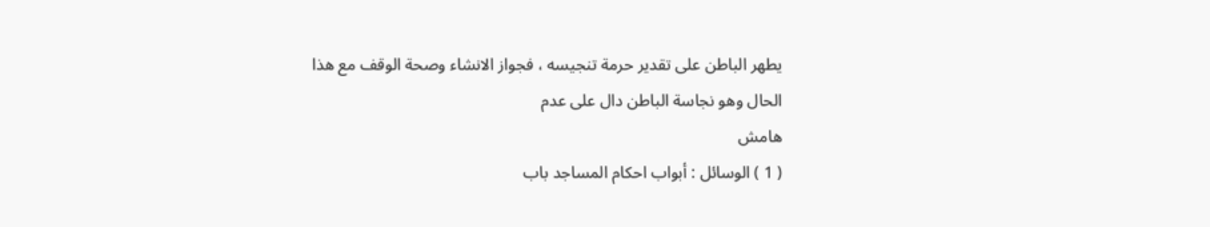يطهر الباطن على تقدير حرمة تنجيسه ، فجواز الانشاء وصحة الوقف مع هذا الحال وهو نجاسة الباطن دال على عدم
هامش
( 1 ) الوسائل : أبواب احكام المساجد باب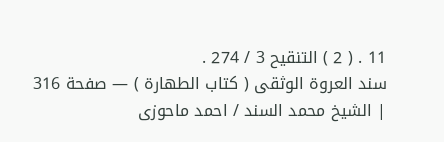11 . ( 2 ) التنقيح 3 / 274 .
سند العروة الوثقى ( كتاب الطهارة ) — صفحة 316 | الشيخ محمد السند / احمد ماحوزى